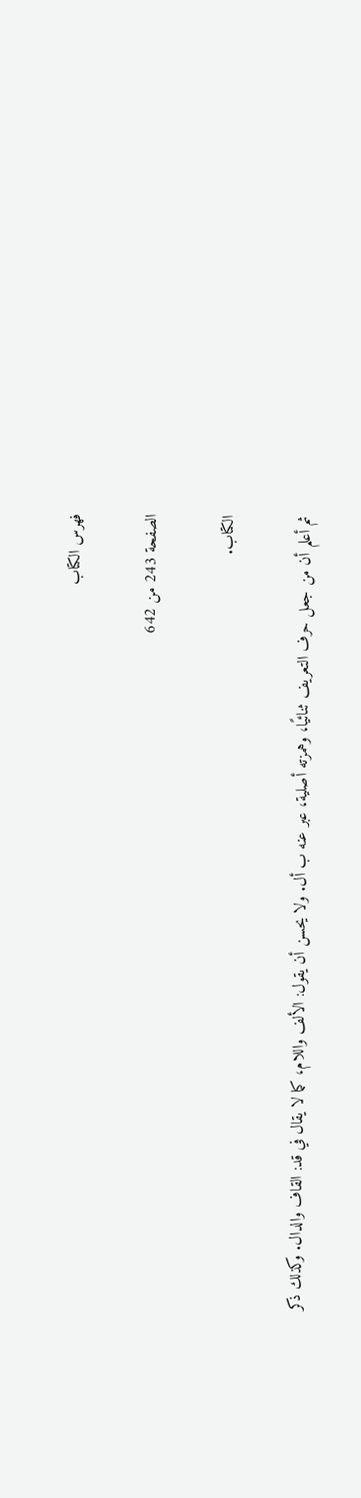فهرس الكتاب

الصفحة 243 من 642

الكتاب.

ثم أعلم أن من جعل حرف التعريف ثنائيًا، وهمزته أصلية، عبر عنه ب أل. ولا يحسن أن يقول: الألف واللام، كما لا يقال في قد: القاف والدال. وكذلك ذكر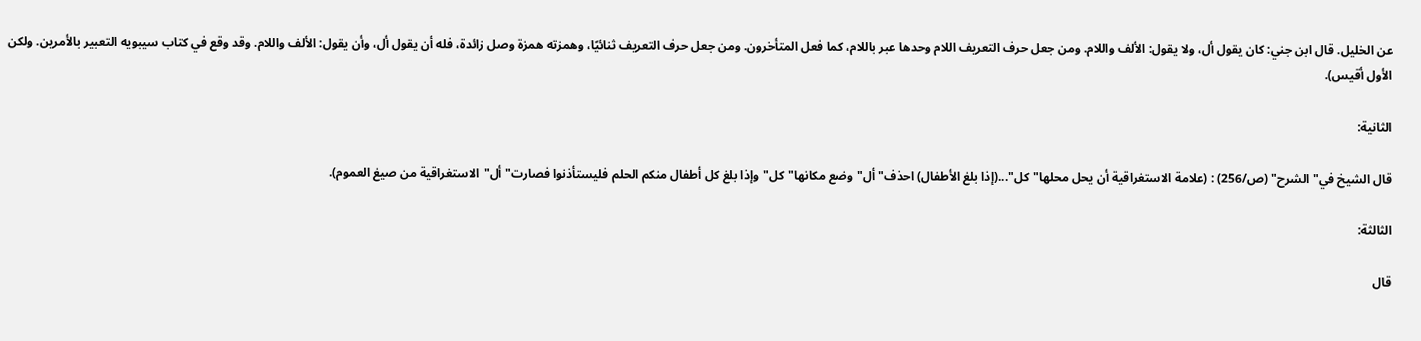عن الخليل. قال ابن جني: كان يقول أل، ولا يقول: الألف واللام. ومن جعل حرف التعريف اللام وحدها عبر باللام، كما فعل المتأخرون. ومن جعل حرف التعريف ثنائيًا، وهمزته همزة وصل زائدة، فله أن يقول أل، وأن يقول: الألف واللام. وقد وقع في كتاب سيبويه التعبير بالأمرين. ولكن الأول أقيس).

الثانية:

قال الشيخ في"الشرح" (ص/256) : (علامة الاستغراقية أن يحل محلها"كل"...(إذا بلغ الأطفال) احذف"أل"وضع مكانها"كل"وإذا بلغ كل أطفال منكم الحلم فليستأذنوا فصارت"أل"الاستغراقية من صيغ العموم).

الثالثة:

قال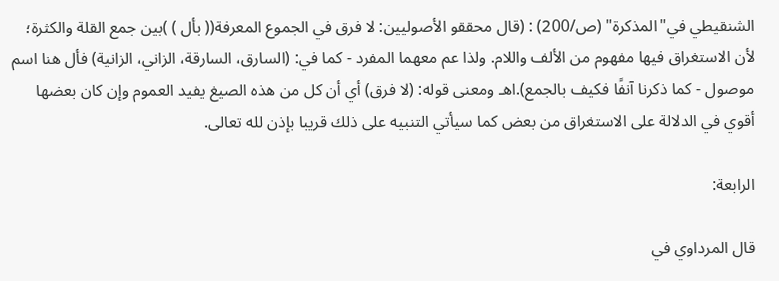الشنقيطي في"المذكرة" (ص/200) : (قال محققو الأصوليين: لا فرق في الجموع المعرفة(( بأل ) )بين جمع القلة والكثرة؛ لأن الاستغراق فيها مفهوم من الألف واللام. ولذا عم معهما المفرد - كما في: (السارق، السارقة، الزاني، الزانية) فأل هنا اسم موصول - كما ذكرنا آنفًا فكيف بالجمع).اهـ ومعنى قوله: (لا فرق) أي أن كل من هذه الصيغ يفيد العموم وإن كان بعضها أقوي في الدلالة على الاستغراق من بعض كما سيأتي التنبيه على ذلك قريبا بإذن لله تعالى.

الرابعة:

قال المرداوي في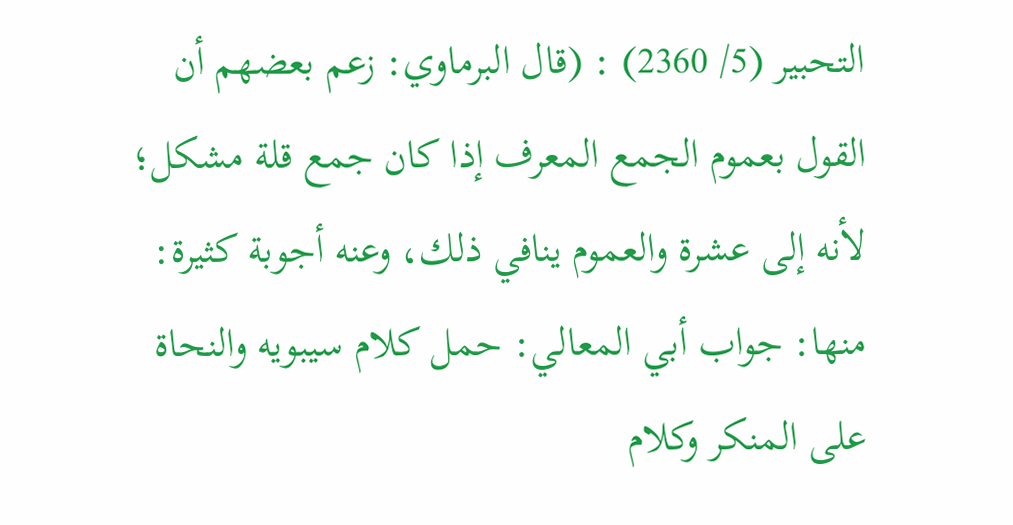التحبير (5/ 2360) : (قال البرماوي: زعم بعضهم أن القول بعموم الجمع المعرف إذا كان جمع قلة مشكل؛ لأنه إلى عشرة والعموم ينافي ذلك، وعنه أجوبة كثيرة: منها: جواب أبي المعالي: حمل كلام سيبويه والنحاة على المنكر وكلام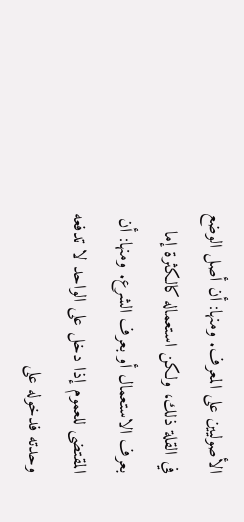الأصوليين على المعرف. ومنها: أن أصل الوضع في القلة ذلك، ولكن استعماله كالكثرة إما بعرف الاستعمال أو بعرف الشرع. ومنها: أن المقتضى للعموم إذا دخل على الواحد لا تدفعه وحدته فدخوله على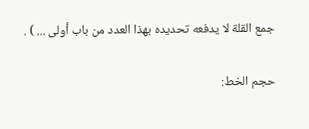جمع القلة لا يدفعه تحديده بهذا العدد من باب أولى ... ) .

حجم الخط: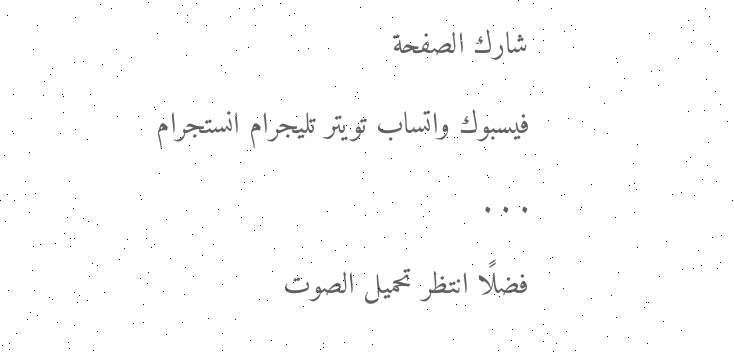شارك الصفحة
فيسبوك واتساب تويتر تليجرام انستجرام
. . .
فضلًا انتظر تحميل الصوت